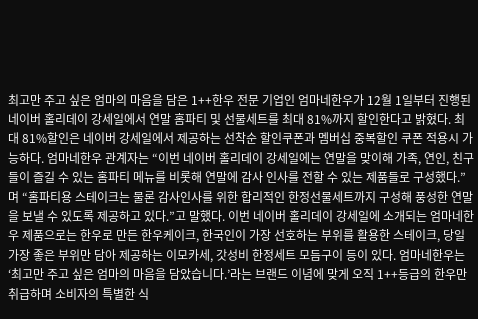최고만 주고 싶은 엄마의 마음을 담은 1++한우 전문 기업인 엄마네한우가 12월 1일부터 진행된 네이버 홀리데이 강세일에서 연말 홈파티 및 선물세트를 최대 81%까지 할인한다고 밝혔다. 최대 81%할인은 네이버 강세일에서 제공하는 선착순 할인쿠폰과 멤버십 중복할인 쿠폰 적용시 가능하다. 엄마네한우 관계자는 “이번 네이버 홀리데이 강세일에는 연말을 맞이해 가족, 연인, 친구들이 즐길 수 있는 홈파티 메뉴를 비롯해 연말에 감사 인사를 전할 수 있는 제품들로 구성했다.”며 “홈파티용 스테이크는 물론 감사인사를 위한 합리적인 한정선물세트까지 구성해 풍성한 연말을 보낼 수 있도록 제공하고 있다.”고 말했다. 이번 네이버 홀리데이 강세일에 소개되는 엄마네한우 제품으로는 한우로 만든 한우케이크, 한국인이 가장 선호하는 부위를 활용한 스테이크, 당일 가장 좋은 부위만 담아 제공하는 이모카세, 갓성비 한정세트 모듬구이 등이 있다. 엄마네한우는 ‘최고만 주고 싶은 엄마의 마음을 담았습니다.’라는 브랜드 이념에 맞게 오직 1++등급의 한우만 취급하며 소비자의 특별한 식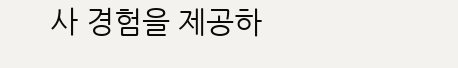사 경험을 제공하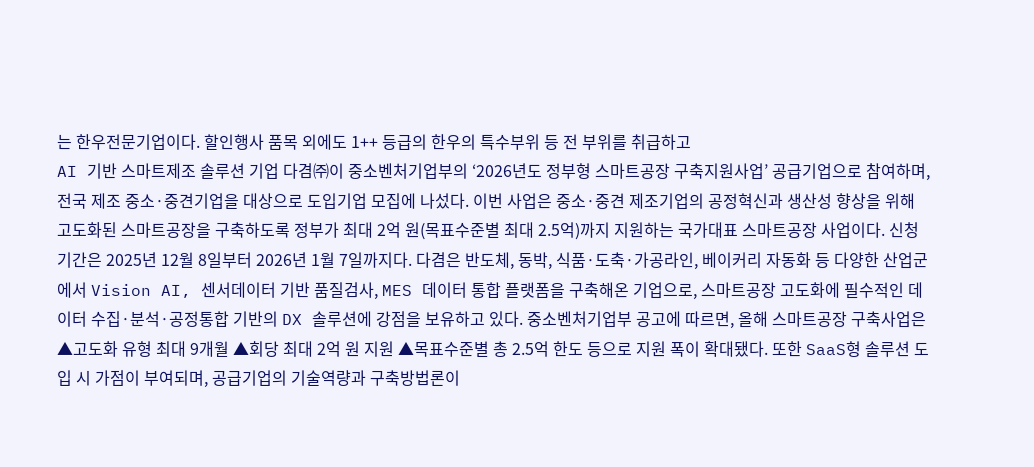는 한우전문기업이다. 할인행사 품목 외에도 1++ 등급의 한우의 특수부위 등 전 부위를 취급하고
AI 기반 스마트제조 솔루션 기업 다겸㈜이 중소벤처기업부의 ‘2026년도 정부형 스마트공장 구축지원사업’ 공급기업으로 참여하며, 전국 제조 중소·중견기업을 대상으로 도입기업 모집에 나섰다. 이번 사업은 중소·중견 제조기업의 공정혁신과 생산성 향상을 위해 고도화된 스마트공장을 구축하도록 정부가 최대 2억 원(목표수준별 최대 2.5억)까지 지원하는 국가대표 스마트공장 사업이다. 신청 기간은 2025년 12월 8일부터 2026년 1월 7일까지다. 다겸은 반도체, 동박, 식품·도축·가공라인, 베이커리 자동화 등 다양한 산업군에서 Vision AI, 센서데이터 기반 품질검사, MES 데이터 통합 플랫폼을 구축해온 기업으로, 스마트공장 고도화에 필수적인 데이터 수집·분석·공정통합 기반의 DX 솔루션에 강점을 보유하고 있다. 중소벤처기업부 공고에 따르면, 올해 스마트공장 구축사업은 ▲고도화 유형 최대 9개월 ▲회당 최대 2억 원 지원 ▲목표수준별 총 2.5억 한도 등으로 지원 폭이 확대됐다. 또한 SaaS형 솔루션 도입 시 가점이 부여되며, 공급기업의 기술역량과 구축방법론이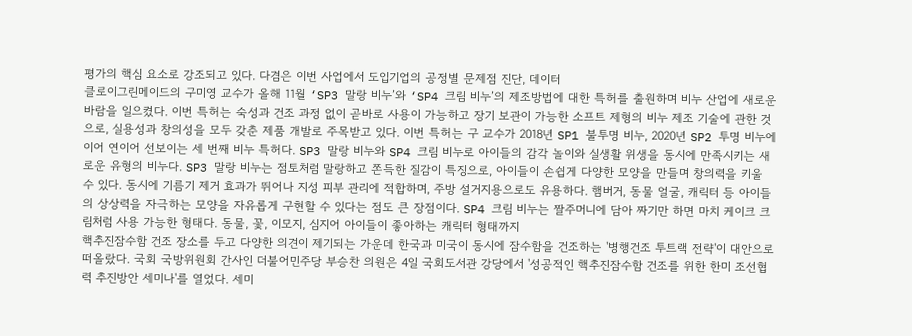평가의 핵심 요소로 강조되고 있다. 다겸은 이번 사업에서 도입기업의 공정별 문제점 진단, 데이터
클로이그린메이드의 구미영 교수가 올해 11월 ‘SP3 말랑 비누’와 ‘SP4 크림 비누’의 제조방법에 대한 특허를 출원하며 비누 산업에 새로운 바람을 일으켰다. 이번 특허는 숙성과 건조 과정 없이 곧바로 사용이 가능하고 장기 보관이 가능한 소프트 제형의 비누 제조 기술에 관한 것으로, 실용성과 창의성을 모두 갖춘 제품 개발로 주목받고 있다. 이번 특허는 구 교수가 2018년 SP1 불투명 비누, 2020년 SP2 투명 비누에 이어 연이어 선보이는 세 번째 비누 특허다. SP3 말랑 비누와 SP4 크림 비누로 아이들의 감각 놀이와 실생활 위생을 동시에 만족시키는 새로운 유형의 비누다. SP3 말랑 비누는 점토처럼 말랑하고 쫀득한 질감이 특징으로, 아이들이 손쉽게 다양한 모양을 만들며 창의력을 키울 수 있다. 동시에 기름기 제거 효과가 뛰어나 지성 피부 관리에 적합하며, 주방 설거지용으로도 유용하다. 햄버거, 동물 얼굴, 캐릭터 등 아이들의 상상력을 자극하는 모양을 자유롭게 구현할 수 있다는 점도 큰 장점이다. SP4 크림 비누는 짤주머니에 담아 짜기만 하면 마치 케이크 크림처럼 사용 가능한 형태다. 동물, 꽃, 이모지, 심지어 아이들이 좋아하는 캐릭터 형태까지
핵추진잠수함 건조 장소를 두고 다양한 의견이 제기되는 가운데 한국과 미국이 동시에 잠수함을 건조하는 '병행건조 투트랙 전략'이 대안으로 떠올랐다. 국회 국방위원회 간사인 더불어민주당 부승찬 의원은 4일 국회도서관 강당에서 '성공적인 핵추진잠수함 건조를 위한 한미 조선협력 추진방안 세미나'를 열었다. 세미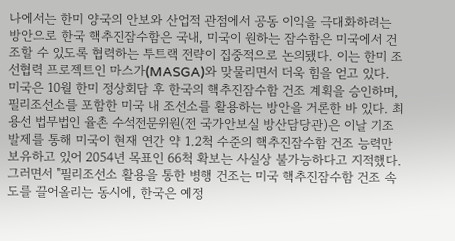나에서는 한미 양국의 안보와 산업적 관점에서 공동 이익을 극대화하려는 방안으로 한국 핵추진잠수함은 국내, 미국이 원하는 잠수함은 미국에서 건조할 수 있도록 협력하는 투트랙 전략이 집중적으로 논의됐다. 이는 한미 조선협력 프로젝트인 마스가(MASGA)와 맞물리면서 더욱 힘을 얻고 있다. 미국은 10월 한미 정상회담 후 한국의 핵추진잠수함 건조 계획을 승인하며, 필리조선소를 포함한 미국 내 조선소를 활용하는 방안을 거론한 바 있다. 최용선 법무법인 율촌 수석전문위원(전 국가안보실 방산담당관)은 이날 기조발제를 통해 미국이 현재 연간 약 1.2척 수준의 핵추진잠수함 건조 능력만 보유하고 있어 2054년 목표인 66척 확보는 사실상 불가능하다고 지적했다. 그러면서 "필리조선소 활용을 통한 병행 건조는 미국 핵추진잠수함 건조 속도를 끌어올리는 동시에, 한국은 예정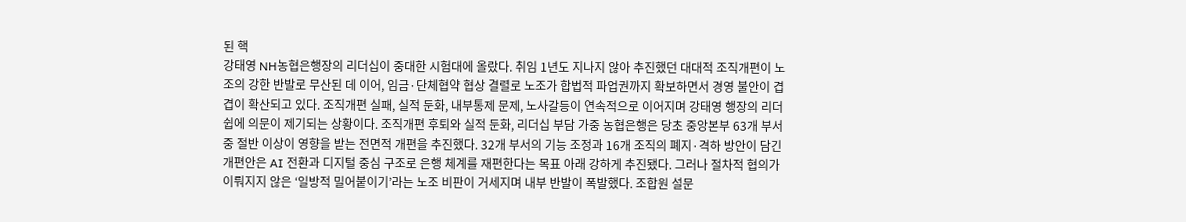된 핵
강태영 NH농협은행장의 리더십이 중대한 시험대에 올랐다. 취임 1년도 지나지 않아 추진했던 대대적 조직개편이 노조의 강한 반발로 무산된 데 이어, 임금·단체협약 협상 결렬로 노조가 합법적 파업권까지 확보하면서 경영 불안이 겹겹이 확산되고 있다. 조직개편 실패, 실적 둔화, 내부통제 문제, 노사갈등이 연속적으로 이어지며 강태영 행장의 리더쉽에 의문이 제기되는 상황이다. 조직개편 후퇴와 실적 둔화, 리더십 부담 가중 농협은행은 당초 중앙본부 63개 부서 중 절반 이상이 영향을 받는 전면적 개편을 추진했다. 32개 부서의 기능 조정과 16개 조직의 폐지·격하 방안이 담긴 개편안은 AI 전환과 디지털 중심 구조로 은행 체계를 재편한다는 목표 아래 강하게 추진됐다. 그러나 절차적 협의가 이뤄지지 않은 ‘일방적 밀어붙이기’라는 노조 비판이 거세지며 내부 반발이 폭발했다. 조합원 설문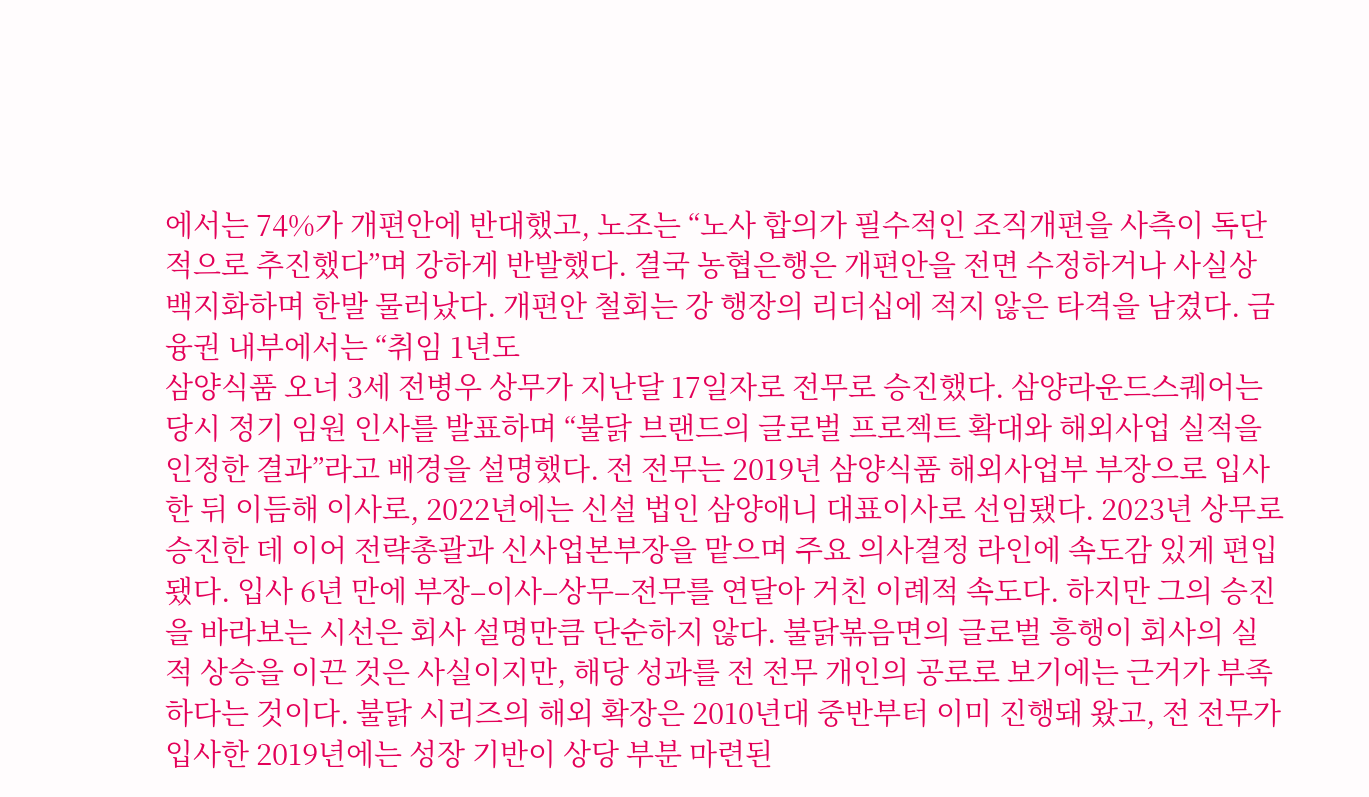에서는 74%가 개편안에 반대했고, 노조는 “노사 합의가 필수적인 조직개편을 사측이 독단적으로 추진했다”며 강하게 반발했다. 결국 농협은행은 개편안을 전면 수정하거나 사실상 백지화하며 한발 물러났다. 개편안 철회는 강 행장의 리더십에 적지 않은 타격을 남겼다. 금융권 내부에서는 “취임 1년도
삼양식품 오너 3세 전병우 상무가 지난달 17일자로 전무로 승진했다. 삼양라운드스퀘어는 당시 정기 임원 인사를 발표하며 “불닭 브랜드의 글로벌 프로젝트 확대와 해외사업 실적을 인정한 결과”라고 배경을 설명했다. 전 전무는 2019년 삼양식품 해외사업부 부장으로 입사한 뒤 이듬해 이사로, 2022년에는 신설 법인 삼양애니 대표이사로 선임됐다. 2023년 상무로 승진한 데 이어 전략총괄과 신사업본부장을 맡으며 주요 의사결정 라인에 속도감 있게 편입됐다. 입사 6년 만에 부장–이사–상무–전무를 연달아 거친 이례적 속도다. 하지만 그의 승진을 바라보는 시선은 회사 설명만큼 단순하지 않다. 불닭볶음면의 글로벌 흥행이 회사의 실적 상승을 이끈 것은 사실이지만, 해당 성과를 전 전무 개인의 공로로 보기에는 근거가 부족하다는 것이다. 불닭 시리즈의 해외 확장은 2010년대 중반부터 이미 진행돼 왔고, 전 전무가 입사한 2019년에는 성장 기반이 상당 부분 마련된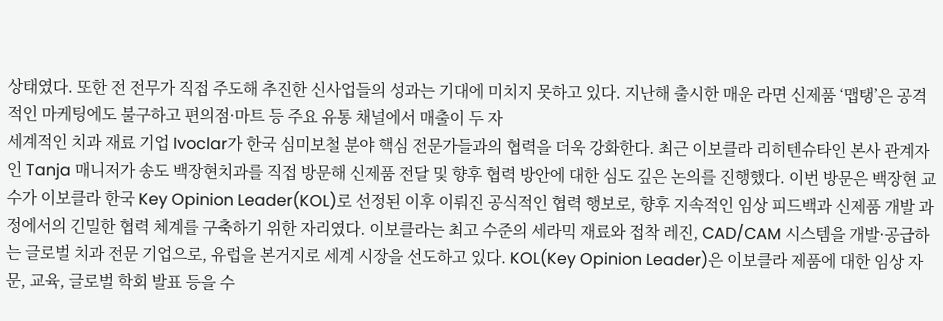상태였다. 또한 전 전무가 직접 주도해 추진한 신사업들의 성과는 기대에 미치지 못하고 있다. 지난해 출시한 매운 라면 신제품 ‘맵탱’은 공격적인 마케팅에도 불구하고 편의점·마트 등 주요 유통 채널에서 매출이 두 자
세계적인 치과 재료 기업 Ivoclar가 한국 심미보철 분야 핵심 전문가들과의 협력을 더욱 강화한다. 최근 이보클라 리히텐슈타인 본사 관계자인 Tanja 매니저가 송도 백장현치과를 직접 방문해 신제품 전달 및 향후 협력 방안에 대한 심도 깊은 논의를 진행했다. 이번 방문은 백장현 교수가 이보클라 한국 Key Opinion Leader(KOL)로 선정된 이후 이뤄진 공식적인 협력 행보로, 향후 지속적인 임상 피드백과 신제품 개발 과정에서의 긴밀한 협력 체계를 구축하기 위한 자리였다. 이보클라는 최고 수준의 세라믹 재료와 접착 레진, CAD/CAM 시스템을 개발·공급하는 글로벌 치과 전문 기업으로, 유럽을 본거지로 세계 시장을 선도하고 있다. KOL(Key Opinion Leader)은 이보클라 제품에 대한 임상 자문, 교육, 글로벌 학회 발표 등을 수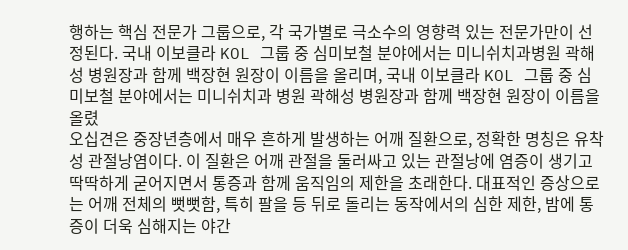행하는 핵심 전문가 그룹으로, 각 국가별로 극소수의 영향력 있는 전문가만이 선정된다. 국내 이보클라 KOL 그룹 중 심미보철 분야에서는 미니쉬치과병원 곽해성 병원장과 함께 백장현 원장이 이름을 올리며, 국내 이보클라 KOL 그룹 중 심미보철 분야에서는 미니쉬치과 병원 곽해성 병원장과 함께 백장현 원장이 이름을 올렸
오십견은 중장년층에서 매우 흔하게 발생하는 어깨 질환으로, 정확한 명칭은 유착성 관절낭염이다. 이 질환은 어깨 관절을 둘러싸고 있는 관절낭에 염증이 생기고 딱딱하게 굳어지면서 통증과 함께 움직임의 제한을 초래한다. 대표적인 증상으로는 어깨 전체의 뻣뻣함, 특히 팔을 등 뒤로 돌리는 동작에서의 심한 제한, 밤에 통증이 더욱 심해지는 야간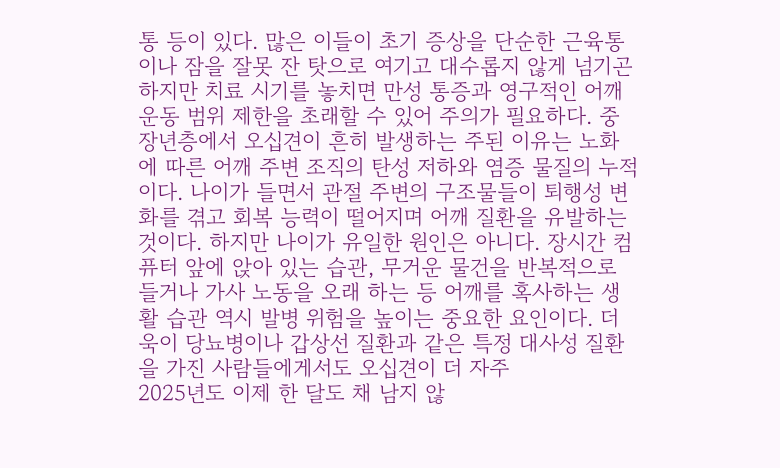통 등이 있다. 많은 이들이 초기 증상을 단순한 근육통이나 잠을 잘못 잔 탓으로 여기고 대수롭지 않게 넘기곤 하지만 치료 시기를 놓치면 만성 통증과 영구적인 어깨 운동 범위 제한을 초래할 수 있어 주의가 필요하다. 중장년층에서 오십견이 흔히 발생하는 주된 이유는 노화에 따른 어깨 주변 조직의 탄성 저하와 염증 물질의 누적이다. 나이가 들면서 관절 주변의 구조물들이 퇴행성 변화를 겪고 회복 능력이 떨어지며 어깨 질환을 유발하는 것이다. 하지만 나이가 유일한 원인은 아니다. 장시간 컴퓨터 앞에 앉아 있는 습관, 무거운 물건을 반복적으로 들거나 가사 노동을 오래 하는 등 어깨를 혹사하는 생활 습관 역시 발병 위험을 높이는 중요한 요인이다. 더욱이 당뇨병이나 갑상선 질환과 같은 특정 대사성 질환을 가진 사람들에게서도 오십견이 더 자주
2025년도 이제 한 달도 채 남지 않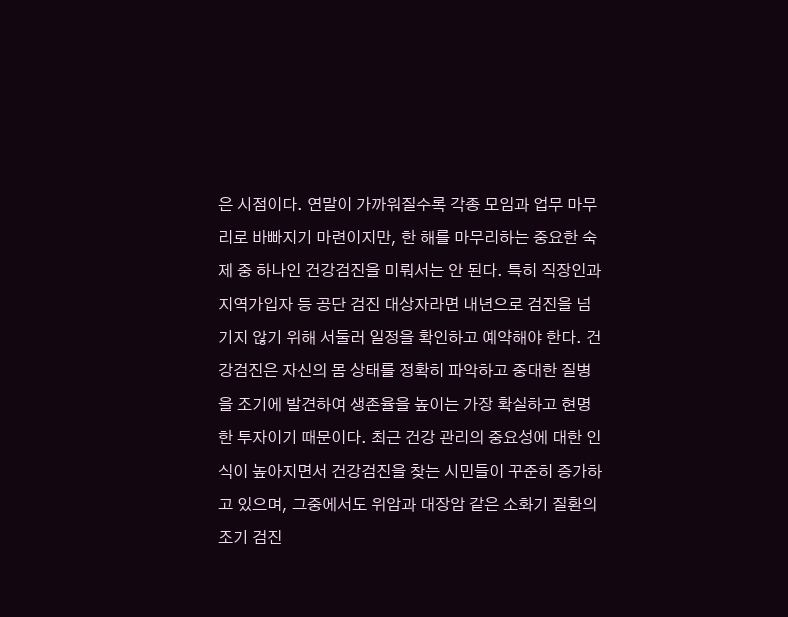은 시점이다. 연말이 가까워질수록 각종 모임과 업무 마무리로 바빠지기 마련이지만, 한 해를 마무리하는 중요한 숙제 중 하나인 건강검진을 미뤄서는 안 된다. 특히 직장인과 지역가입자 등 공단 검진 대상자라면 내년으로 검진을 넘기지 않기 위해 서둘러 일정을 확인하고 예약해야 한다. 건강검진은 자신의 몸 상태를 정확히 파악하고 중대한 질병을 조기에 발견하여 생존율을 높이는 가장 확실하고 현명한 투자이기 때문이다. 최근 건강 관리의 중요성에 대한 인식이 높아지면서 건강검진을 찾는 시민들이 꾸준히 증가하고 있으며, 그중에서도 위암과 대장암 같은 소화기 질환의 조기 검진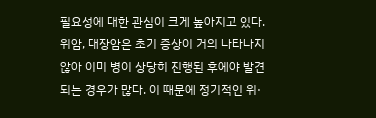필요성에 대한 관심이 크게 높아지고 있다. 위암, 대장암은 초기 증상이 거의 나타나지 않아 이미 병이 상당히 진행된 후에야 발견되는 경우가 많다. 이 때문에 정기적인 위·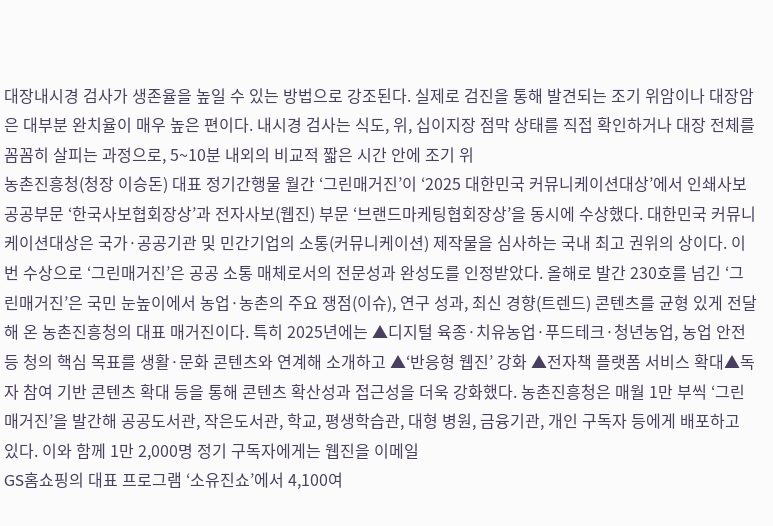대장내시경 검사가 생존율을 높일 수 있는 방법으로 강조된다. 실제로 검진을 통해 발견되는 조기 위암이나 대장암은 대부분 완치율이 매우 높은 편이다. 내시경 검사는 식도, 위, 십이지장 점막 상태를 직접 확인하거나 대장 전체를 꼼꼼히 살피는 과정으로, 5~10분 내외의 비교적 짧은 시간 안에 조기 위
농촌진흥청(청장 이승돈) 대표 정기간행물 월간 ‘그린매거진’이 ‘2025 대한민국 커뮤니케이션대상’에서 인쇄사보 공공부문 ‘한국사보협회장상’과 전자사보(웹진) 부문 ‘브랜드마케팅협회장상’을 동시에 수상했다. 대한민국 커뮤니케이션대상은 국가·공공기관 및 민간기업의 소통(커뮤니케이션) 제작물을 심사하는 국내 최고 권위의 상이다. 이번 수상으로 ‘그린매거진’은 공공 소통 매체로서의 전문성과 완성도를 인정받았다. 올해로 발간 230호를 넘긴 ‘그린매거진’은 국민 눈높이에서 농업·농촌의 주요 쟁점(이슈), 연구 성과, 최신 경향(트렌드) 콘텐츠를 균형 있게 전달해 온 농촌진흥청의 대표 매거진이다. 특히 2025년에는 ▲디지털 육종·치유농업·푸드테크·청년농업, 농업 안전 등 청의 핵심 목표를 생활·문화 콘텐츠와 연계해 소개하고 ▲‘반응형 웹진’ 강화 ▲전자책 플랫폼 서비스 확대▲독자 참여 기반 콘텐츠 확대 등을 통해 콘텐츠 확산성과 접근성을 더욱 강화했다. 농촌진흥청은 매월 1만 부씩 ‘그린매거진’을 발간해 공공도서관, 작은도서관, 학교, 평생학습관, 대형 병원, 금융기관, 개인 구독자 등에게 배포하고 있다. 이와 함께 1만 2,000명 정기 구독자에게는 웹진을 이메일
GS홈쇼핑의 대표 프로그램 ‘소유진쇼’에서 4,100여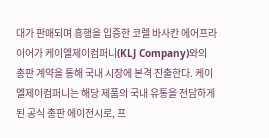대가 판매되며 흥행을 입증한 코렐 바사칸 에어프라이어가 케이엘제이컴퍼니(KLJ Company)와의 총판 계약을 통해 국내 시장에 본격 진출한다. 케이엘제이컴퍼니는 해당 제품의 국내 유통을 전담하게 된 공식 총판 에이전시로, 프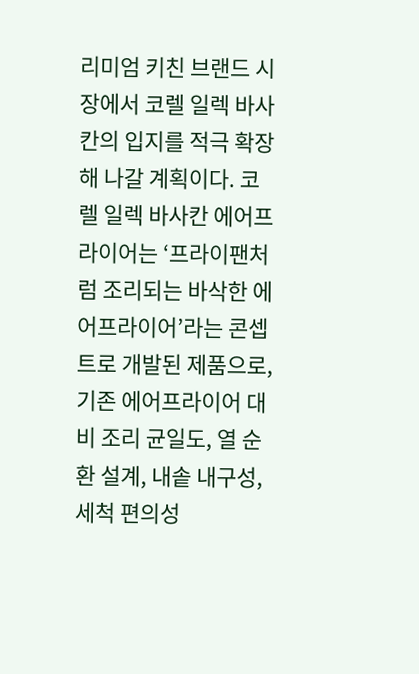리미엄 키친 브랜드 시장에서 코렐 일렉 바사칸의 입지를 적극 확장해 나갈 계획이다. 코렐 일렉 바사칸 에어프라이어는 ‘프라이팬처럼 조리되는 바삭한 에어프라이어’라는 콘셉트로 개발된 제품으로, 기존 에어프라이어 대비 조리 균일도, 열 순환 설계, 내솥 내구성, 세척 편의성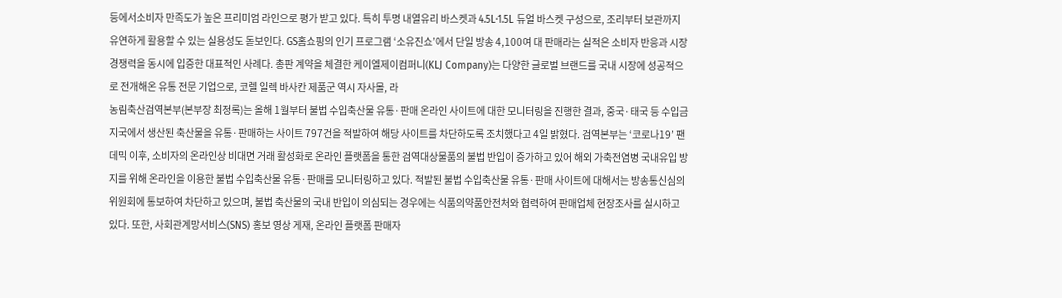등에서소비자 만족도가 높은 프리미엄 라인으로 평가 받고 있다. 특히 투명 내열유리 바스켓과 4.5L·1.5L 듀얼 바스켓 구성으로, 조리부터 보관까지 유연하게 활용할 수 있는 실용성도 돋보인다. GS홈쇼핑의 인기 프로그램 ‘소유진쇼’에서 단일 방송 4,100여 대 판매라는 실적은 소비자 반응과 시장 경쟁력을 동시에 입증한 대표적인 사례다. 총판 계약을 체결한 케이엘제이컴퍼니(KLJ Company)는 다양한 글로벌 브랜드를 국내 시장에 성공적으로 전개해온 유통 전문 기업으로, 코렐 일렉 바사칸 제품군 역시 자사몰, 라
농림축산검역본부(본부장 최정록)는 올해 1월부터 불법 수입축산물 유통·판매 온라인 사이트에 대한 모니터링을 진행한 결과, 중국·태국 등 수입금지국에서 생산된 축산물을 유통·판매하는 사이트 797건을 적발하여 해당 사이트를 차단하도록 조치했다고 4일 밝혔다. 검역본부는 ‘코로나19’ 팬데믹 이후, 소비자의 온라인상 비대면 거래 활성화로 온라인 플랫폼을 통한 검역대상물품의 불법 반입이 증가하고 있어 해외 가축전염병 국내유입 방지를 위해 온라인을 이용한 불법 수입축산물 유통·판매를 모니터링하고 있다. 적발된 불법 수입축산물 유통·판매 사이트에 대해서는 방송통신심의위원회에 통보하여 차단하고 있으며, 불법 축산물의 국내 반입이 의심되는 경우에는 식품의약품안전처와 협력하여 판매업체 현장조사를 실시하고 있다. 또한, 사회관계망서비스(SNS) 홍보 영상 게재, 온라인 플랫폼 판매자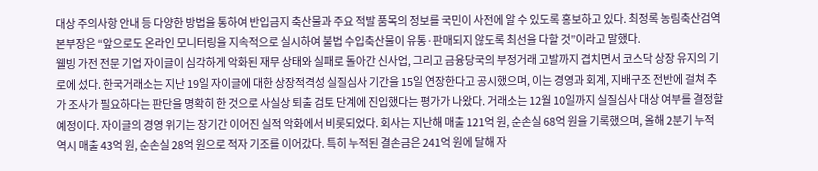대상 주의사항 안내 등 다양한 방법을 통하여 반입금지 축산물과 주요 적발 품목의 정보를 국민이 사전에 알 수 있도록 홍보하고 있다. 최정록 농림축산검역본부장은 “앞으로도 온라인 모니터링을 지속적으로 실시하여 불법 수입축산물이 유통·판매되지 않도록 최선을 다할 것”이라고 말했다.
웰빙 가전 전문 기업 자이글이 심각하게 악화된 재무 상태와 실패로 돌아간 신사업, 그리고 금융당국의 부정거래 고발까지 겹치면서 코스닥 상장 유지의 기로에 섰다. 한국거래소는 지난 19일 자이글에 대한 상장적격성 실질심사 기간을 15일 연장한다고 공시했으며, 이는 경영과 회계, 지배구조 전반에 걸쳐 추가 조사가 필요하다는 판단을 명확히 한 것으로 사실상 퇴출 검토 단계에 진입했다는 평가가 나왔다. 거래소는 12월 10일까지 실질심사 대상 여부를 결정할 예정이다. 자이글의 경영 위기는 장기간 이어진 실적 악화에서 비롯되었다. 회사는 지난해 매출 121억 원, 순손실 68억 원을 기록했으며, 올해 2분기 누적 역시 매출 43억 원, 순손실 28억 원으로 적자 기조를 이어갔다. 특히 누적된 결손금은 241억 원에 달해 자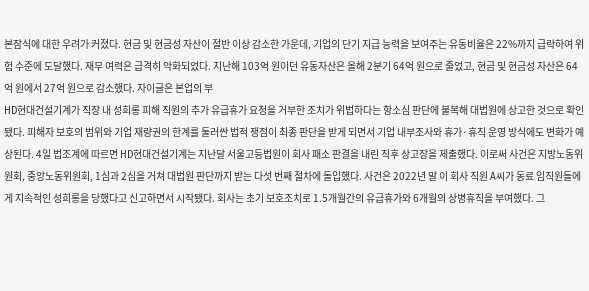본잠식에 대한 우려가 커졌다. 현금 및 현금성 자산이 절반 이상 감소한 가운데, 기업의 단기 지급 능력을 보여주는 유동비율은 22%까지 급락하여 위험 수준에 도달했다. 재무 여력은 급격히 악화되었다. 지난해 103억 원이던 유동자산은 올해 2분기 64억 원으로 줄었고, 현금 및 현금성 자산은 64억 원에서 27억 원으로 감소했다. 자이글은 본업의 부
HD현대건설기계가 직장 내 성희롱 피해 직원의 추가 유급휴가 요청을 거부한 조치가 위법하다는 항소심 판단에 불복해 대법원에 상고한 것으로 확인됐다. 피해자 보호의 범위와 기업 재량권의 한계를 둘러싼 법적 쟁점이 최종 판단을 받게 되면서 기업 내부조사와 휴가·휴직 운영 방식에도 변화가 예상된다. 4일 법조계에 따르면 HD현대건설기계는 지난달 서울고등법원이 회사 패소 판결을 내린 직후 상고장을 제출했다. 이로써 사건은 지방노동위원회, 중앙노동위원회, 1심과 2심을 거쳐 대법원 판단까지 받는 다섯 번째 절차에 돌입했다. 사건은 2022년 말 이 회사 직원 A씨가 동료 임직원들에게 지속적인 성희롱을 당했다고 신고하면서 시작됐다. 회사는 초기 보호조치로 1.5개월간의 유급휴가와 6개월의 상병휴직을 부여했다. 그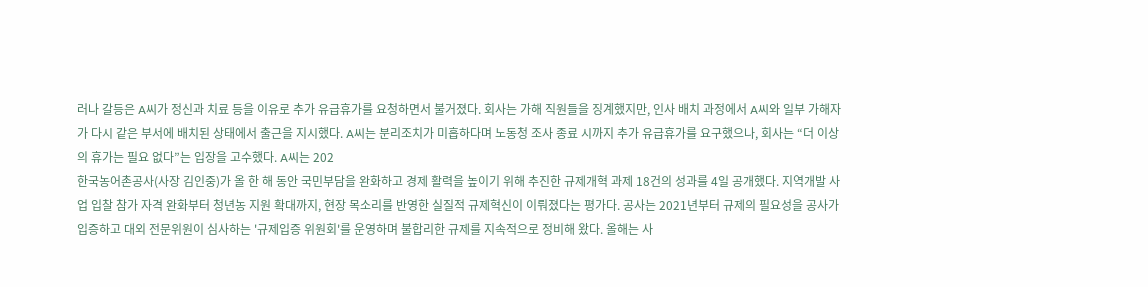러나 갈등은 A씨가 정신과 치료 등을 이유로 추가 유급휴가를 요청하면서 불거졌다. 회사는 가해 직원들을 징계했지만, 인사 배치 과정에서 A씨와 일부 가해자가 다시 같은 부서에 배치된 상태에서 출근을 지시했다. A씨는 분리조치가 미흡하다며 노동청 조사 종료 시까지 추가 유급휴가를 요구했으나, 회사는 “더 이상의 휴가는 필요 없다”는 입장을 고수했다. A씨는 202
한국농어촌공사(사장 김인중)가 올 한 해 동안 국민부담을 완화하고 경제 활력을 높이기 위해 추진한 규제개혁 과제 18건의 성과를 4일 공개했다. 지역개발 사업 입찰 참가 자격 완화부터 청년농 지원 확대까지, 현장 목소리를 반영한 실질적 규제혁신이 이뤄졌다는 평가다. 공사는 2021년부터 규제의 필요성을 공사가 입증하고 대외 전문위원이 심사하는 '규제입증 위원회'를 운영하며 불합리한 규제를 지속적으로 정비해 왔다. 올해는 사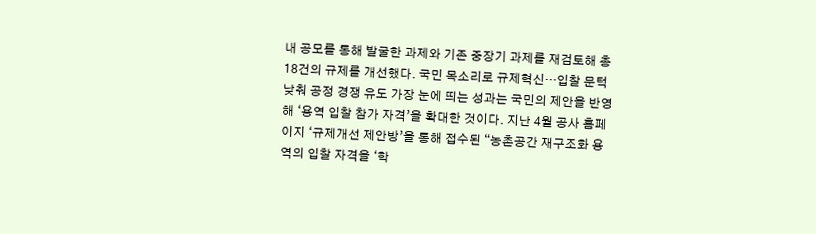내 공모를 통해 발굴한 과제와 기존 중장기 과제를 재검토해 총 18건의 규제를 개선했다. 국민 목소리로 규제혁신…입찰 문턱 낮춰 공정 경쟁 유도 가장 눈에 띄는 성과는 국민의 제안을 반영해 ‘용역 입찰 참가 자격’을 확대한 것이다. 지난 4월 공사 홈페이지 ‘규제개선 제안방’을 통해 접수된 “농촌공간 재구조화 용역의 입찰 자격을 ‘학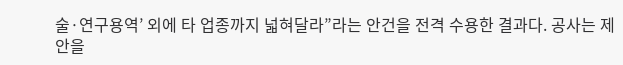술·연구용역’ 외에 타 업종까지 넓혀달라”라는 안건을 전격 수용한 결과다. 공사는 제안을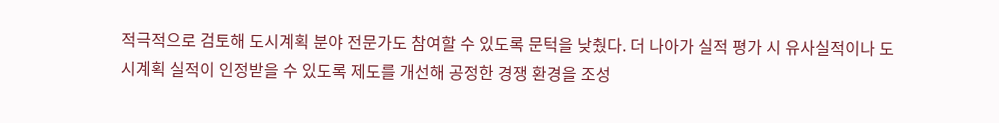적극적으로 검토해 도시계획 분야 전문가도 참여할 수 있도록 문턱을 낮췄다. 더 나아가 실적 평가 시 유사실적이나 도시계획 실적이 인정받을 수 있도록 제도를 개선해 공정한 경쟁 환경을 조성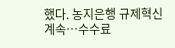했다. 농지은행 규제혁신 계속…수수료